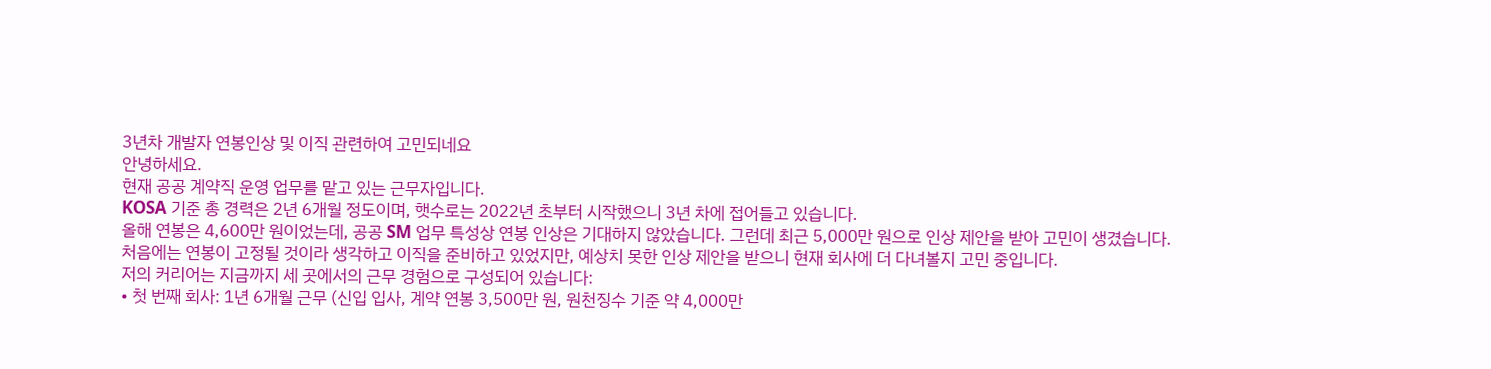3년차 개발자 연봉인상 및 이직 관련하여 고민되네요
안녕하세요.
현재 공공 계약직 운영 업무를 맡고 있는 근무자입니다.
KOSA 기준 총 경력은 2년 6개월 정도이며, 햇수로는 2022년 초부터 시작했으니 3년 차에 접어들고 있습니다.
올해 연봉은 4,600만 원이었는데, 공공 SM 업무 특성상 연봉 인상은 기대하지 않았습니다. 그런데 최근 5,000만 원으로 인상 제안을 받아 고민이 생겼습니다.
처음에는 연봉이 고정될 것이라 생각하고 이직을 준비하고 있었지만, 예상치 못한 인상 제안을 받으니 현재 회사에 더 다녀볼지 고민 중입니다.
저의 커리어는 지금까지 세 곳에서의 근무 경험으로 구성되어 있습니다:
• 첫 번째 회사: 1년 6개월 근무 (신입 입사, 계약 연봉 3,500만 원, 원천징수 기준 약 4,000만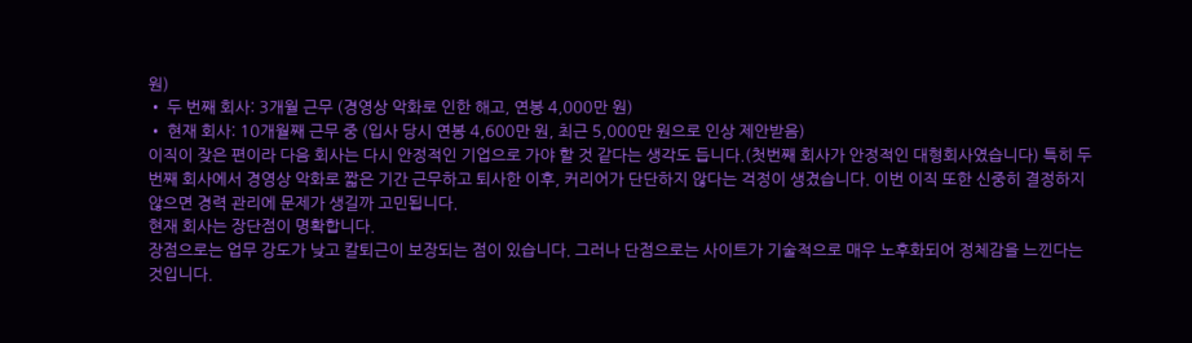원)
• 두 번째 회사: 3개월 근무 (경영상 악화로 인한 해고, 연봉 4,000만 원)
• 현재 회사: 10개월째 근무 중 (입사 당시 연봉 4,600만 원, 최근 5,000만 원으로 인상 제안받음)
이직이 잦은 편이라 다음 회사는 다시 안정적인 기업으로 가야 할 것 같다는 생각도 듭니다.(첫번째 회사가 안정적인 대형회사였습니다) 특히 두 번째 회사에서 경영상 악화로 짧은 기간 근무하고 퇴사한 이후, 커리어가 단단하지 않다는 걱정이 생겼습니다. 이번 이직 또한 신중히 결정하지 않으면 경력 관리에 문제가 생길까 고민됩니다.
현재 회사는 장단점이 명확합니다.
장점으로는 업무 강도가 낮고 칼퇴근이 보장되는 점이 있습니다. 그러나 단점으로는 사이트가 기술적으로 매우 노후화되어 정체감을 느낀다는 것입니다.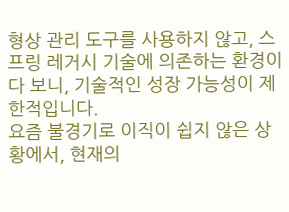형상 관리 도구를 사용하지 않고, 스프링 레거시 기술에 의존하는 환경이다 보니, 기술적인 성장 가능성이 제한적입니다.
요즘 불경기로 이직이 쉽지 않은 상황에서, 현재의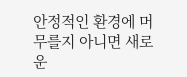안정적인 환경에 머무를지 아니면 새로운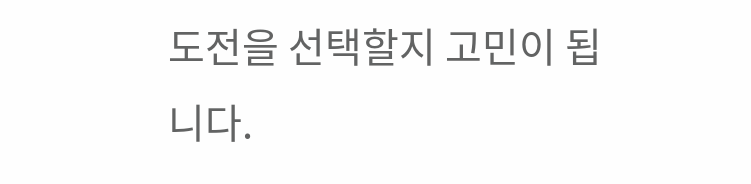도전을 선택할지 고민이 됩니다.